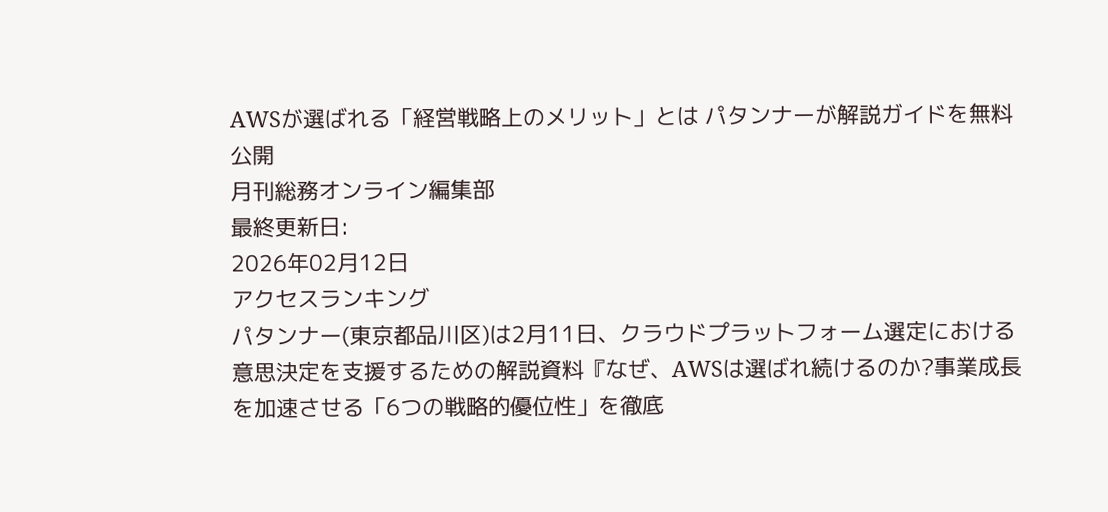AWSが選ばれる「経営戦略上のメリット」とは パタンナーが解説ガイドを無料公開
月刊総務オンライン編集部
最終更新日:
2026年02月12日
アクセスランキング
パタンナー(東京都品川区)は2月11日、クラウドプラットフォーム選定における意思決定を支援するための解説資料『なぜ、AWSは選ばれ続けるのか?事業成長を加速させる「6つの戦略的優位性」を徹底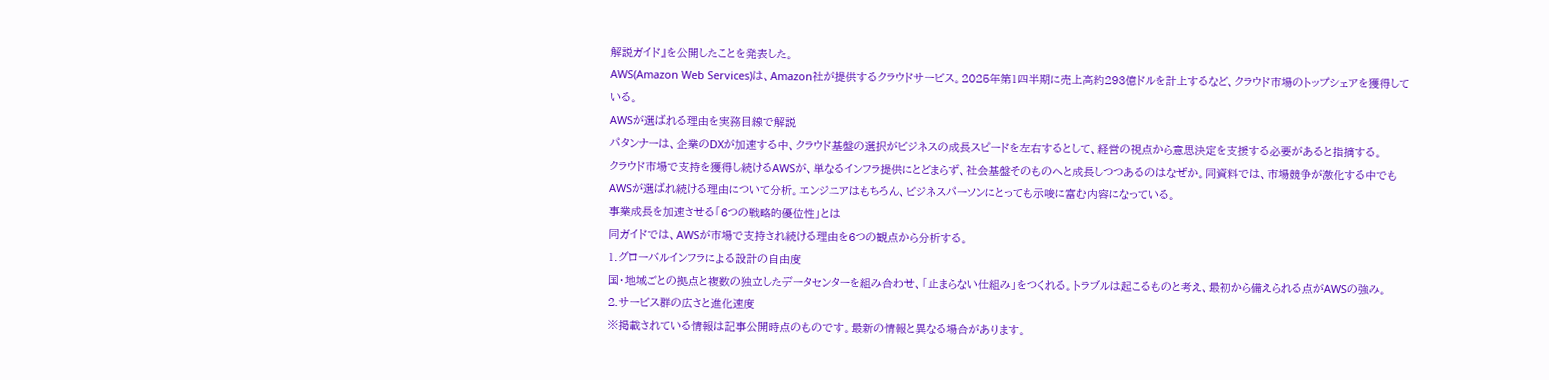解説ガイド』を公開したことを発表した。
AWS(Amazon Web Services)は、Amazon社が提供するクラウドサービス。2025年第1四半期に売上高約293億ドルを計上するなど、クラウド市場のトップシェアを獲得している。
AWSが選ばれる理由を実務目線で解説
パタンナーは、企業のDXが加速する中、クラウド基盤の選択がビジネスの成長スピードを左右するとして、経営の視点から意思決定を支援する必要があると指摘する。
クラウド市場で支持を獲得し続けるAWSが、単なるインフラ提供にとどまらず、社会基盤そのものへと成長しつつあるのはなぜか。同資料では、市場競争が激化する中でもAWSが選ばれ続ける理由について分析。エンジニアはもちろん、ビジネスパーソンにとっても示唆に富む内容になっている。
事業成長を加速させる「6つの戦略的優位性」とは
同ガイドでは、AWSが市場で支持され続ける理由を6つの観点から分析する。
1.グローバルインフラによる設計の自由度
国・地域ごとの拠点と複数の独立したデータセンターを組み合わせ、「止まらない仕組み」をつくれる。トラブルは起こるものと考え、最初から備えられる点がAWSの強み。
2.サービス群の広さと進化速度
※掲載されている情報は記事公開時点のものです。最新の情報と異なる場合があります。